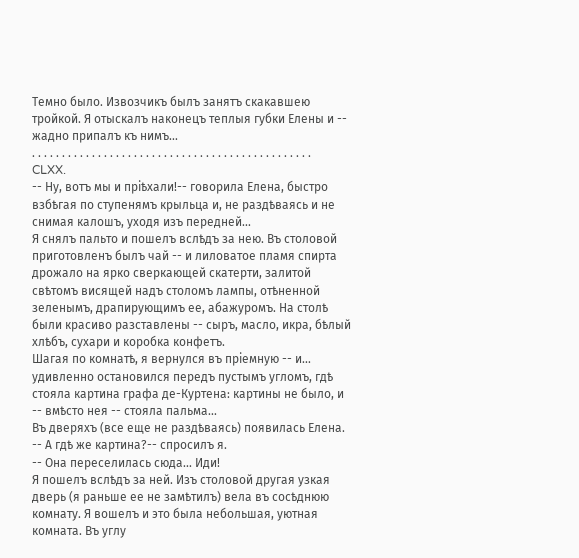Темно было. Извозчикъ былъ занятъ скакавшею тройкой. Я отыскалъ наконецъ теплыя губки Елены и -- жадно припалъ къ нимъ...
. . . . . . . . . . . . . . . . . . . . . . . . . . . . . . . . . . . . . . . . . . . . . . .
CLXX.
-- Ну, вотъ мы и пріѣхали!-- говорила Елена, быстро взбѣгая по ступенямъ крыльца и, не раздѣваясь и не снимая калошъ, уходя изъ передней...
Я снялъ пальто и пошелъ вслѣдъ за нею. Въ столовой приготовленъ былъ чай -- и лиловатое пламя спирта дрожало на ярко сверкающей скатерти, залитой свѣтомъ висящей надъ столомъ лампы, отѣненной зеленымъ, драпирующимъ ее, абажуромъ. На столѣ были красиво разставлены -- сыръ, масло, икра, бѣлый хлѣбъ, сухари и коробка конфетъ.
Шагая по комнатѣ, я вернулся въ пріемную -- и... удивленно остановился передъ пустымъ угломъ, гдѣ стояла картина графа де-Куртена: картины не было, и -- вмѣсто нея -- стояла пальма...
Въ дверяхъ (все еще не раздѣваясь) появилась Елена.
-- А гдѣ же картина?-- спросилъ я.
-- Она переселилась сюда... Иди!
Я пошелъ вслѣдъ за ней. Изъ столовой другая узкая дверь (я раньше ее не замѣтилъ) вела въ сосѣднюю комнату. Я вошелъ и это была небольшая, уютная комната. Въ углу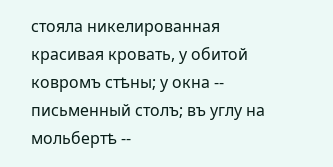стояла никелированная красивая кровать, у обитой ковромъ стѣны; у окна -- письменный столъ; въ углу на мольбертѣ --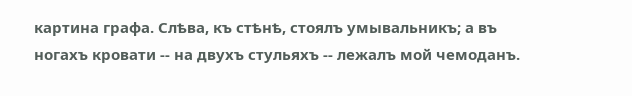картина графа. Слѣва, къ стѣнѣ, стоялъ умывальникъ; а въ ногахъ кровати -- на двухъ стульяхъ -- лежалъ мой чемоданъ.